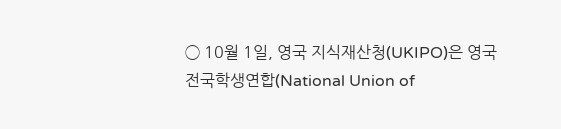◯ 10월 1일, 영국 지식재산청(UKIPO)은 영국 전국학생연합(National Union of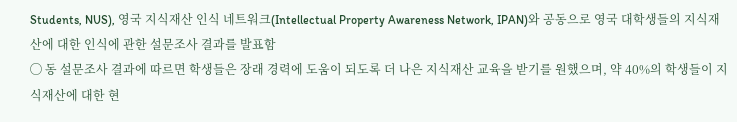Students, NUS), 영국 지식재산 인식 네트워크(Intellectual Property Awareness Network, IPAN)와 공동으로 영국 대학생들의 지식재산에 대한 인식에 관한 설문조사 결과를 발표함
◯ 동 설문조사 결과에 따르면 학생들은 장래 경력에 도움이 되도록 더 나은 지식재산 교육을 받기를 원했으며, 약 40%의 학생들이 지식재산에 대한 현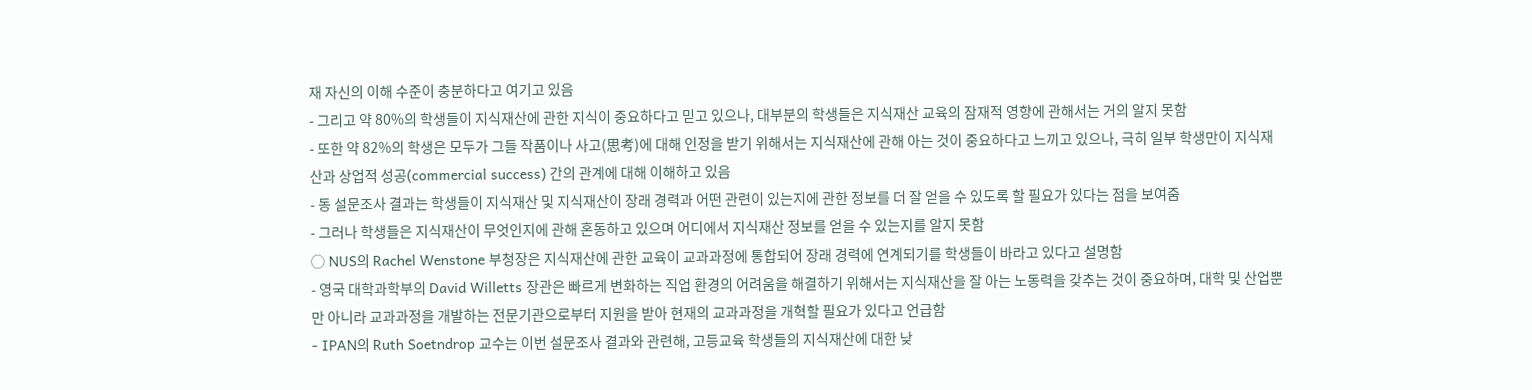재 자신의 이해 수준이 충분하다고 여기고 있음
- 그리고 약 80%의 학생들이 지식재산에 관한 지식이 중요하다고 믿고 있으나, 대부분의 학생들은 지식재산 교육의 잠재적 영향에 관해서는 거의 알지 못함
- 또한 약 82%의 학생은 모두가 그들 작품이나 사고(思考)에 대해 인정을 받기 위해서는 지식재산에 관해 아는 것이 중요하다고 느끼고 있으나, 극히 일부 학생만이 지식재산과 상업적 성공(commercial success) 간의 관계에 대해 이해하고 있음
- 동 설문조사 결과는 학생들이 지식재산 및 지식재산이 장래 경력과 어떤 관련이 있는지에 관한 정보를 더 잘 얻을 수 있도록 할 필요가 있다는 점을 보여줌
- 그러나 학생들은 지식재산이 무엇인지에 관해 혼동하고 있으며 어디에서 지식재산 정보를 얻을 수 있는지를 알지 못함
◯ NUS의 Rachel Wenstone 부청장은 지식재산에 관한 교육이 교과과정에 통합되어 장래 경력에 연계되기를 학생들이 바라고 있다고 설명함
- 영국 대학과학부의 David Willetts 장관은 빠르게 변화하는 직업 환경의 어려움을 해결하기 위해서는 지식재산을 잘 아는 노동력을 갖추는 것이 중요하며, 대학 및 산업뿐만 아니라 교과과정을 개발하는 전문기관으로부터 지원을 받아 현재의 교과과정을 개혁할 필요가 있다고 언급함
- IPAN의 Ruth Soetndrop 교수는 이번 설문조사 결과와 관련해, 고등교육 학생들의 지식재산에 대한 낮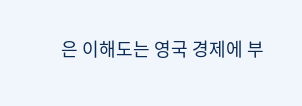은 이해도는 영국 경제에 부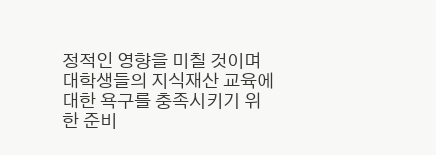정적인 영향을 미칠 것이며 대학생들의 지식재산 교육에 대한 욕구를 충족시키기 위한 준비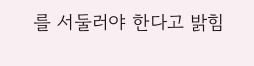를 서둘러야 한다고 밝힘